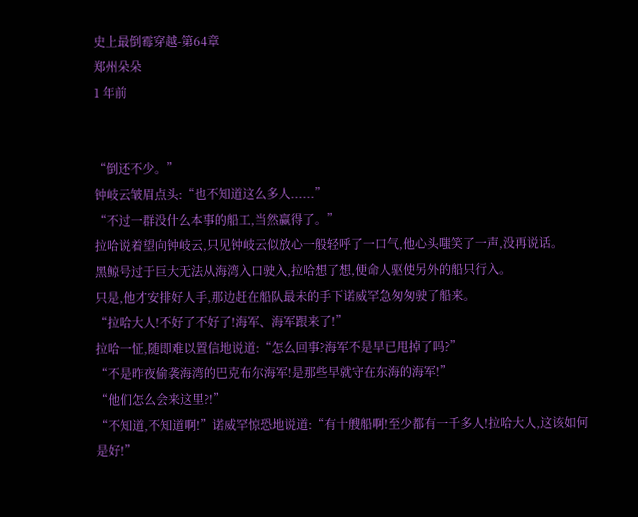史上最倒霉穿越-第64章
郑州朵朵
1 年前


“倒还不少。”
钟岐云皱眉点头:“也不知道这么多人......”
“不过一群没什么本事的船工,当然赢得了。”
拉哈说着望向钟岐云,只见钟岐云似放心一般轻呼了一口气,他心头嗤笑了一声,没再说话。
黑鲸号过于巨大无法从海湾入口驶入,拉哈想了想,便命人驱使另外的船只行入。
只是,他才安排好人手,那边赶在船队最未的手下诺威罕急匆匆驶了船来。
“拉哈大人!不好了不好了!海军、海军跟来了!”
拉哈一怔,随即难以置信地说道:“怎么回事?海军不是早已甩掉了吗?”
“不是昨夜偷袭海湾的巴克布尔海军!是那些早就守在东海的海军!”
“他们怎么会来这里?!”
“不知道,不知道啊!”诺威罕惊恐地说道:“有十艘船啊!至少都有一千多人!拉哈大人,这该如何是好!”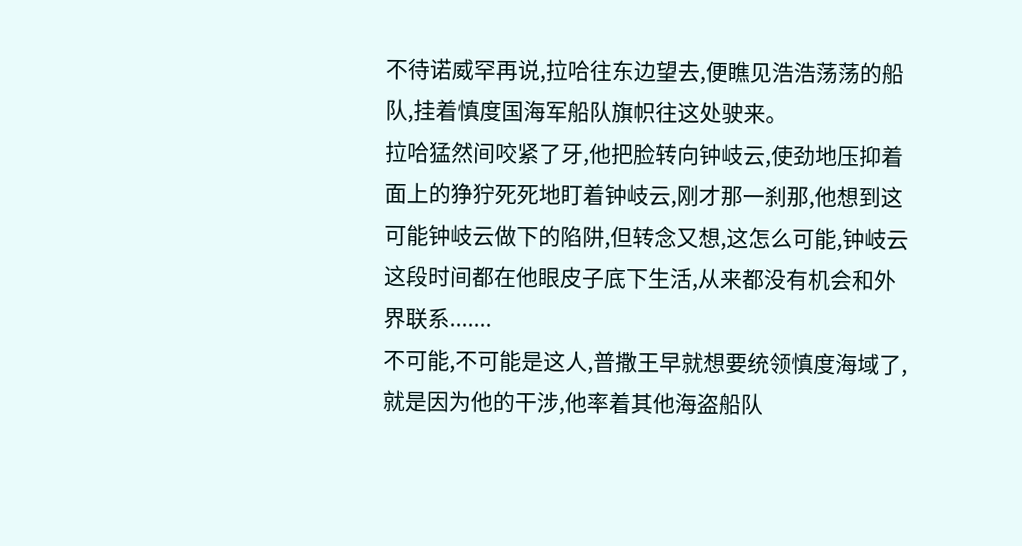不待诺威罕再说,拉哈往东边望去,便瞧见浩浩荡荡的船队,挂着慎度国海军船队旗帜往这处驶来。
拉哈猛然间咬紧了牙,他把脸转向钟岐云,使劲地压抑着面上的狰狞死死地盯着钟岐云,刚才那一刹那,他想到这可能钟岐云做下的陷阱,但转念又想,这怎么可能,钟岐云这段时间都在他眼皮子底下生活,从来都没有机会和外界联系.......
不可能,不可能是这人,普撒王早就想要统领慎度海域了,就是因为他的干涉,他率着其他海盗船队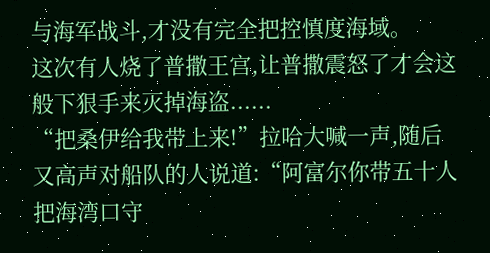与海军战斗,才没有完全把控慎度海域。
这次有人烧了普撒王宫,让普撒震怒了才会这般下狠手来灭掉海盗......
“把桑伊给我带上来!”拉哈大喊一声,随后又高声对船队的人说道:“阿富尔你带五十人把海湾口守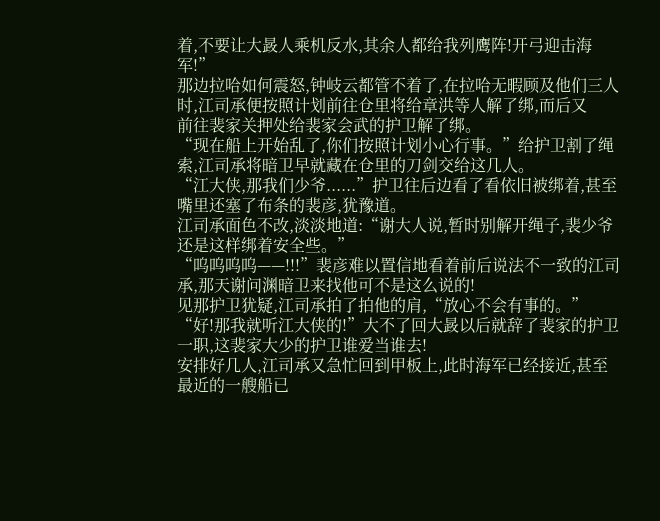着,不要让大晸人乘机反水,其余人都给我列鹰阵!开弓迎击海军!”
那边拉哈如何震怒,钟岐云都管不着了,在拉哈无暇顾及他们三人时,江司承便按照计划前往仓里将给章洪等人解了绑,而后又
前往裴家关押处给裴家会武的护卫解了绑。
“现在船上开始乱了,你们按照计划小心行事。”给护卫割了绳索,江司承将暗卫早就藏在仓里的刀剑交给这几人。
“江大侠,那我们少爷......”护卫往后边看了看依旧被绑着,甚至嘴里还塞了布条的裴彦,犹豫道。
江司承面色不改,淡淡地道:“谢大人说,暂时别解开绳子,裴少爷还是这样绑着安全些。”
“呜呜呜呜——!!!”裴彦难以置信地看着前后说法不一致的江司承,那天谢问渊暗卫来找他可不是这么说的!
见那护卫犹疑,江司承拍了拍他的肩,“放心不会有事的。”
“好!那我就听江大侠的!”大不了回大晸以后就辞了裴家的护卫一职,这裴家大少的护卫谁爱当谁去!
安排好几人,江司承又急忙回到甲板上,此时海军已经接近,甚至最近的一艘船已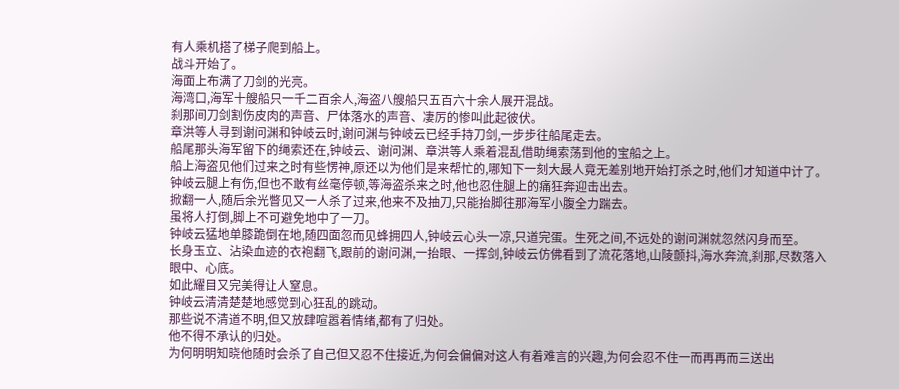有人乘机搭了梯子爬到船上。
战斗开始了。
海面上布满了刀剑的光亮。
海湾口,海军十艘船只一千二百余人,海盗八艘船只五百六十余人展开混战。
刹那间刀剑割伤皮肉的声音、尸体落水的声音、凄厉的惨叫此起彼伏。
章洪等人寻到谢问渊和钟岐云时,谢问渊与钟岐云已经手持刀剑,一步步往船尾走去。
船尾那头海军留下的绳索还在,钟岐云、谢问渊、章洪等人乘着混乱借助绳索荡到他的宝船之上。
船上海盗见他们过来之时有些愣神,原还以为他们是来帮忙的,哪知下一刻大晸人竟无差别地开始打杀之时,他们才知道中计了。
钟岐云腿上有伤,但也不敢有丝毫停顿,等海盗杀来之时,他也忍住腿上的痛狂奔迎击出去。
掀翻一人,随后余光瞥见又一人杀了过来,他来不及抽刀,只能抬脚往那海军小腹全力踹去。
虽将人打倒,脚上不可避免地中了一刀。
钟岐云猛地单膝跪倒在地,随四面忽而见蜂拥四人,钟岐云心头一凉,只道完蛋。生死之间,不远处的谢问渊就忽然闪身而至。
长身玉立、沾染血迹的衣袍翻飞,跟前的谢问渊,一抬眼、一挥剑,钟岐云仿佛看到了流花落地,山陵颤抖,海水奔流,刹那,尽数落入
眼中、心底。
如此耀目又完美得让人窒息。
钟岐云清清楚楚地感觉到心狂乱的跳动。
那些说不清道不明,但又放肆喧嚣着情绪,都有了归处。
他不得不承认的归处。
为何明明知晓他随时会杀了自己但又忍不住接近,为何会偏偏对这人有着难言的兴趣,为何会忍不住一而再再而三送出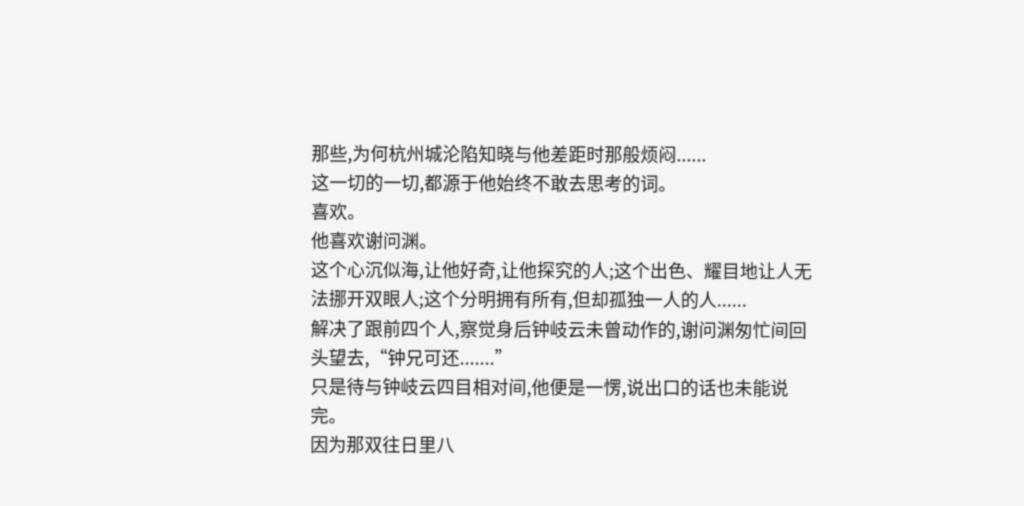那些,为何杭州城沦陷知晓与他差距时那般烦闷......
这一切的一切,都源于他始终不敢去思考的词。
喜欢。
他喜欢谢问渊。
这个心沉似海,让他好奇,让他探究的人;这个出色、耀目地让人无法挪开双眼人;这个分明拥有所有,但却孤独一人的人......
解决了跟前四个人,察觉身后钟岐云未曾动作的,谢问渊匆忙间回头望去,“钟兄可还.......”
只是待与钟岐云四目相对间,他便是一愣,说出口的话也未能说完。
因为那双往日里八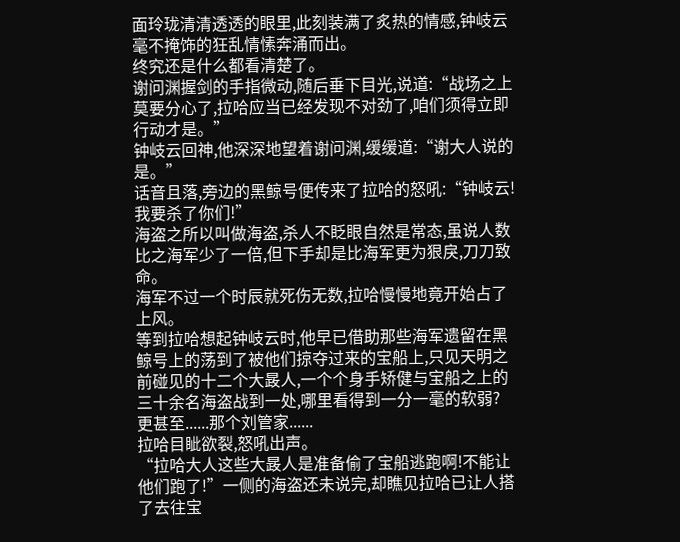面玲珑清清透透的眼里,此刻装满了炙热的情感,钟岐云毫不掩饰的狂乱情愫奔涌而出。
终究还是什么都看清楚了。
谢问渊握剑的手指微动,随后垂下目光,说道:“战场之上莫要分心了,拉哈应当已经发现不对劲了,咱们须得立即行动才是。”
钟岐云回神,他深深地望着谢问渊,缓缓道:“谢大人说的是。”
话音且落,旁边的黑鲸号便传来了拉哈的怒吼:“钟岐云!我要杀了你们!”
海盗之所以叫做海盗,杀人不眨眼自然是常态,虽说人数比之海军少了一倍,但下手却是比海军更为狠戾,刀刀致命。
海军不过一个时辰就死伤无数,拉哈慢慢地竟开始占了上风。
等到拉哈想起钟岐云时,他早已借助那些海军遗留在黑鲸号上的荡到了被他们掠夺过来的宝船上,只见天明之前碰见的十二个大晸人,一个个身手矫健与宝船之上的三十余名海盗战到一处,哪里看得到一分一毫的软弱?
更甚至......那个刘管家......
拉哈目眦欲裂,怒吼出声。
“拉哈大人这些大晸人是准备偷了宝船逃跑啊!不能让他们跑了!”一侧的海盗还未说完,却瞧见拉哈已让人搭了去往宝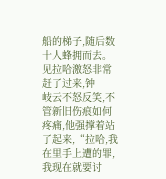船的梯子,随后数十人蜂拥而去。
见拉哈激怒非常赶了过来,钟
岐云不怒反笑,不管新旧伤痕如何疼痛,他强撑着站了起来,“拉哈,我在里手上遭的罪,我现在就要讨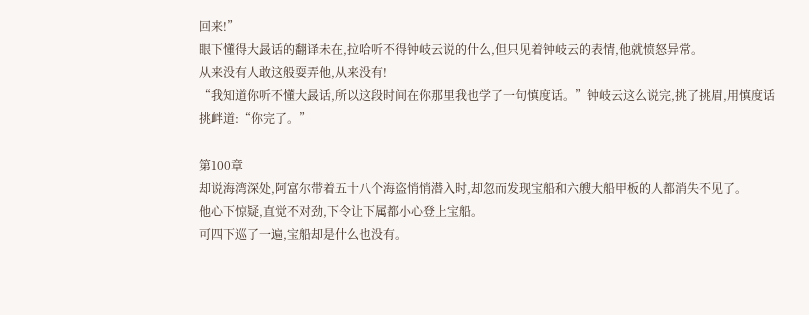回来!”
眼下懂得大晸话的翻译未在,拉哈听不得钟岐云说的什么,但只见着钟岐云的表情,他就愤怒异常。
从来没有人敢这般耍弄他,从来没有!
“我知道你听不懂大晸话,所以这段时间在你那里我也学了一句慎度话。”钟岐云这么说完,挑了挑眉,用慎度话挑衅道:“你完了。”

第100章
却说海湾深处,阿富尔带着五十八个海盗悄悄潜入时,却忽而发现宝船和六艘大船甲板的人都消失不见了。
他心下惊疑,直觉不对劲,下令让下属都小心登上宝船。
可四下巡了一遍,宝船却是什么也没有。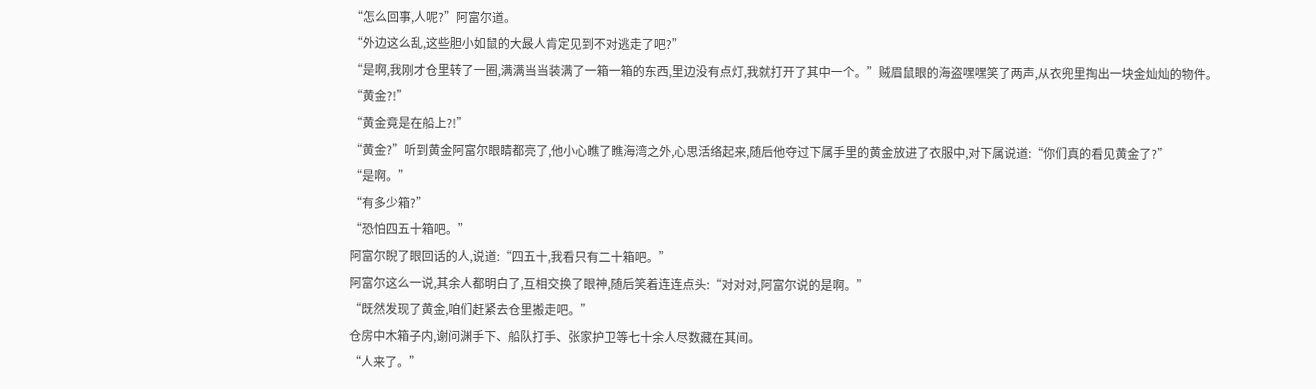“怎么回事,人呢?”阿富尔道。
“外边这么乱,这些胆小如鼠的大晸人肯定见到不对逃走了吧?”
“是啊,我刚才仓里转了一圈,满满当当装满了一箱一箱的东西,里边没有点灯,我就打开了其中一个。”贼眉鼠眼的海盗嘿嘿笑了两声,从衣兜里掏出一块金灿灿的物件。
“黄金?!”
“黄金竟是在船上?!”
“黄金?”听到黄金阿富尔眼睛都亮了,他小心瞧了瞧海湾之外,心思活络起来,随后他夺过下属手里的黄金放进了衣服中,对下属说道:“你们真的看见黄金了?”
“是啊。”
“有多少箱?”
“恐怕四五十箱吧。”
阿富尔睨了眼回话的人,说道:“四五十,我看只有二十箱吧。”
阿富尔这么一说,其余人都明白了,互相交换了眼神,随后笑着连连点头:“对对对,阿富尔说的是啊。”
“既然发现了黄金,咱们赶紧去仓里搬走吧。”
仓房中木箱子内,谢问渊手下、船队打手、张家护卫等七十余人尽数藏在其间。
“人来了。”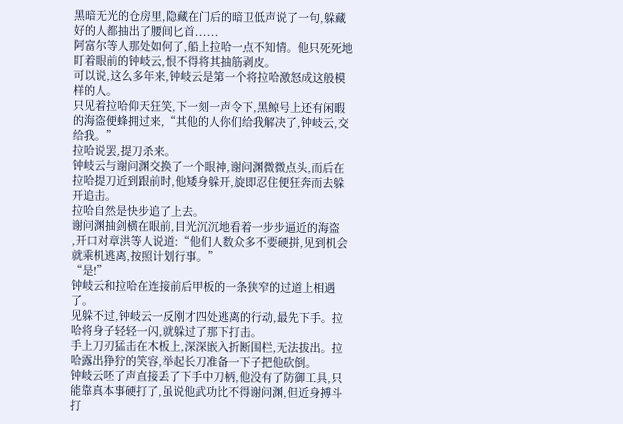黑暗无光的仓房里,隐藏在门后的暗卫低声说了一句,躲藏好的人都抽出了腰间匕首......
阿富尔等人那处如何了,船上拉哈一点不知情。他只死死地盯着眼前的钟岐云,恨不得将其抽筋剥皮。
可以说,这么多年来,钟岐云是第一个将拉哈激怒成这般模样的人。
只见着拉哈仰天狂笑,下一刻一声令下,黑鲸号上还有闲暇的海盗便蜂拥过来,“其他的人你们给我解决了,钟岐云,交给我。”
拉哈说罢,提刀杀来。
钟岐云与谢问渊交换了一个眼神,谢问渊微微点头,而后在拉哈提刀近到跟前时,他矮身躲开,旋即忍住便狂奔而去躲开追击。
拉哈自然是快步追了上去。
谢问渊抽剑横在眼前,目光沉沉地看着一步步逼近的海盗
,开口对章洪等人说道:“他们人数众多不要硬拼,见到机会就乘机逃离,按照计划行事。”
“是!”
钟岐云和拉哈在连接前后甲板的一条狭窄的过道上相遇了。
见躲不过,钟岐云一反刚才四处逃离的行动,最先下手。拉哈将身子轻轻一闪,就躲过了那下打击。
手上刀刃猛击在木板上,深深嵌入折断围栏,无法拔出。拉哈露出狰狞的笑容,举起长刀准备一下子把他砍倒。
钟岐云呸了声直接丢了下手中刀柄,他没有了防御工具,只能靠真本事硬打了,虽说他武功比不得谢问渊,但近身搏斗打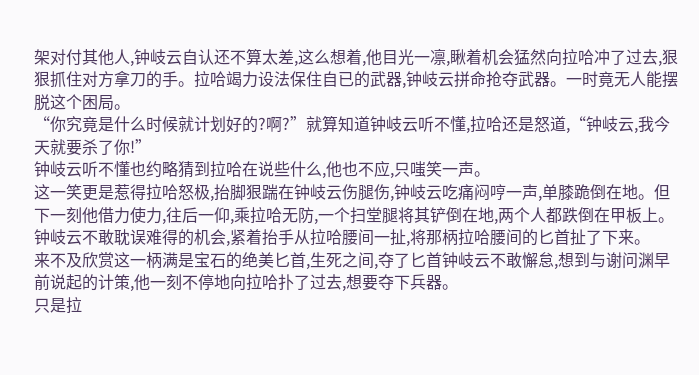架对付其他人,钟岐云自认还不算太差,这么想着,他目光一凛,瞅着机会猛然向拉哈冲了过去,狠狠抓住对方拿刀的手。拉哈竭力设法保住自已的武器,钟岐云拼命抢夺武器。一时竟无人能摆脱这个困局。
“你究竟是什么时候就计划好的?啊?”就算知道钟岐云听不懂,拉哈还是怒道,“钟岐云,我今天就要杀了你!”
钟岐云听不懂也约略猜到拉哈在说些什么,他也不应,只嗤笑一声。
这一笑更是惹得拉哈怒极,抬脚狠踹在钟岐云伤腿伤,钟岐云吃痛闷哼一声,单膝跪倒在地。但下一刻他借力使力,往后一仰,乘拉哈无防,一个扫堂腿将其铲倒在地,两个人都跌倒在甲板上。
钟岐云不敢耽误难得的机会,紧着抬手从拉哈腰间一扯,将那柄拉哈腰间的匕首扯了下来。
来不及欣赏这一柄满是宝石的绝美匕首,生死之间,夺了匕首钟岐云不敢懈怠,想到与谢问渊早前说起的计策,他一刻不停地向拉哈扑了过去,想要夺下兵器。
只是拉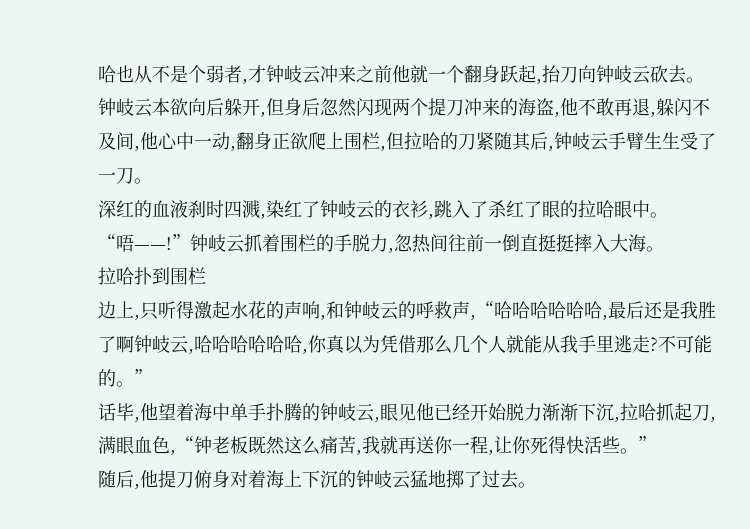哈也从不是个弱者,才钟岐云冲来之前他就一个翻身跃起,抬刀向钟岐云砍去。
钟岐云本欲向后躲开,但身后忽然闪现两个提刀冲来的海盗,他不敢再退,躲闪不及间,他心中一动,翻身正欲爬上围栏,但拉哈的刀紧随其后,钟岐云手臂生生受了一刀。
深红的血液刹时四溅,染红了钟岐云的衣衫,跳入了杀红了眼的拉哈眼中。
“唔——!”钟岐云抓着围栏的手脱力,忽热间往前一倒直挺挺摔入大海。
拉哈扑到围栏
边上,只听得激起水花的声响,和钟岐云的呼救声,“哈哈哈哈哈哈,最后还是我胜了啊钟岐云,哈哈哈哈哈哈,你真以为凭借那么几个人就能从我手里逃走?不可能的。”
话毕,他望着海中单手扑腾的钟岐云,眼见他已经开始脱力渐渐下沉,拉哈抓起刀,满眼血色,“钟老板既然这么痛苦,我就再送你一程,让你死得快活些。”
随后,他提刀俯身对着海上下沉的钟岐云猛地掷了过去。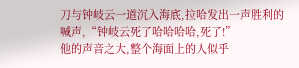刀与钟岐云一道沉入海底,拉哈发出一声胜利的喊声,“钟岐云死了哈哈哈哈,死了!”
他的声音之大,整个海面上的人似乎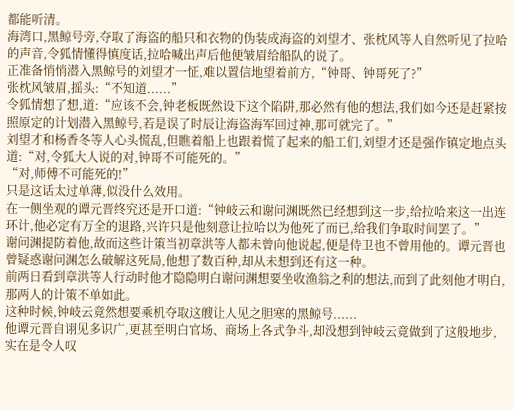都能听清。
海湾口,黑鲸号旁,夺取了海盗的船只和衣物的伪装成海盗的刘望才、张枕风等人自然听见了拉哈的声音,令狐情懂得慎度话,拉哈喊出声后他便皱眉给船队的说了。
正准备悄悄潜入黑鲸号的刘望才一怔,难以置信地望着前方,“钟哥、钟哥死了?”
张枕风皱眉,摇头:“不知道......”
令狐情想了想,道:“应该不会,钟老板既然设下这个陷阱,那必然有他的想法,我们如今还是赶紧按照原定的计划潜入黑鲸号,若是误了时辰让海盗海军回过神,那可就完了。”
刘望才和杨香冬等人心头慌乱,但瞧着船上也跟着慌了起来的船工们,刘望才还是强作镇定地点头道:“对,令狐大人说的对,钟哥不可能死的。”
“对,师傅不可能死的!”
只是这话太过单薄,似没什么效用。
在一侧坐观的谭元晋终究还是开口道:“钟岐云和谢问渊既然已经想到这一步,给拉哈来这一出连环计,他必定有万全的退路,兴许只是他刻意让拉哈以为他死了而已,给我们争取时间罢了。”
谢问渊提防着他,故而这些计策当初章洪等人都未曾向他说起,便是侍卫也不曾用他的。谭元晋也曾疑惑谢问渊怎么破解这死局,他想了数百种,却从未想到还有这一种。
前两日看到章洪等人行动时他才隐隐明白谢问渊想要坐收渔翁之利的想法,而到了此刻他才明白,那两人的计策不单如此。
这种时候,钟岐云竟然想要乘机夺取这艘让人见之胆寒的黑鲸号......
他谭元晋自诩见多识广,更甚至明白官场、商场上各式争斗,却没想到钟岐云竟做到了这般地步,实在是令人叹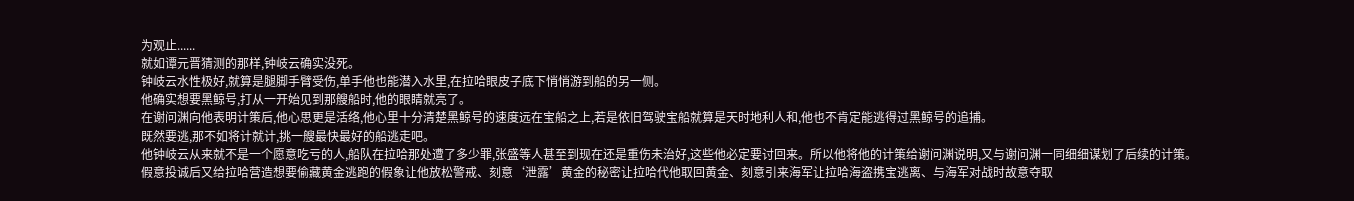为观止......
就如谭元晋猜测的那样,钟岐云确实没死。
钟岐云水性极好,就算是腿脚手臂受伤,单手他也能潜入水里,在拉哈眼皮子底下悄悄游到船的另一侧。
他确实想要黑鲸号,打从一开始见到那艘船时,他的眼睛就亮了。
在谢问渊向他表明计策后,他心思更是活络,他心里十分清楚黑鲸号的速度远在宝船之上,若是依旧驾驶宝船就算是天时地利人和,他也不肯定能逃得过黑鲸号的追捕。
既然要逃,那不如将计就计,挑一艘最快最好的船逃走吧。
他钟岐云从来就不是一个愿意吃亏的人,船队在拉哈那处遭了多少罪,张盛等人甚至到现在还是重伤未治好,这些他必定要讨回来。所以他将他的计策给谢问渊说明,又与谢问渊一同细细谋划了后续的计策。
假意投诚后又给拉哈营造想要偷藏黄金逃跑的假象让他放松警戒、刻意‘泄露’黄金的秘密让拉哈代他取回黄金、刻意引来海军让拉哈海盗携宝逃离、与海军对战时故意夺取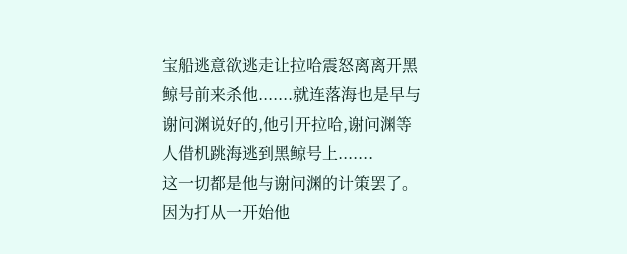宝船逃意欲逃走让拉哈震怒离离开黑鲸号前来杀他.......就连落海也是早与谢问渊说好的,他引开拉哈,谢问渊等人借机跳海逃到黑鲸号上.......
这一切都是他与谢问渊的计策罢了。
因为打从一开始他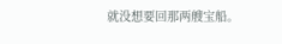就没想要回那两艘宝船。